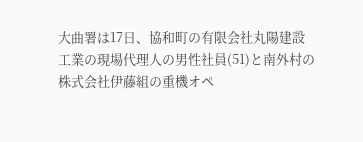大曲署は17日、協和町の有限会社丸陽建設工業の現場代理人の男性社員(51)と南外村の株式会社伊藤組の重機オペ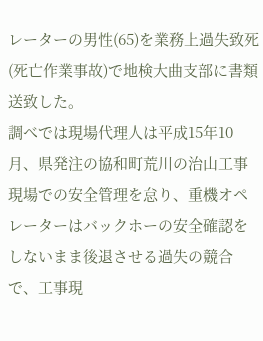レーターの男性(65)を業務上過失致死(死亡作業事故)で地検大曲支部に書類送致した。
調べでは現場代理人は平成15年10月、県発注の協和町荒川の治山工事現場での安全管理を怠り、重機オペレーターはバックホーの安全確認をしないまま後退させる過失の競合で、工事現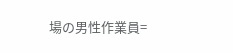場の男性作業員=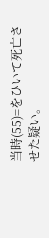当時(55)=をひいて死亡させた疑い。